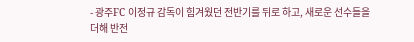- 광주FC 이정규 감독이 힘겨웠던 전반기를 뒤로 하고, 새로운 선수들을 더해 반전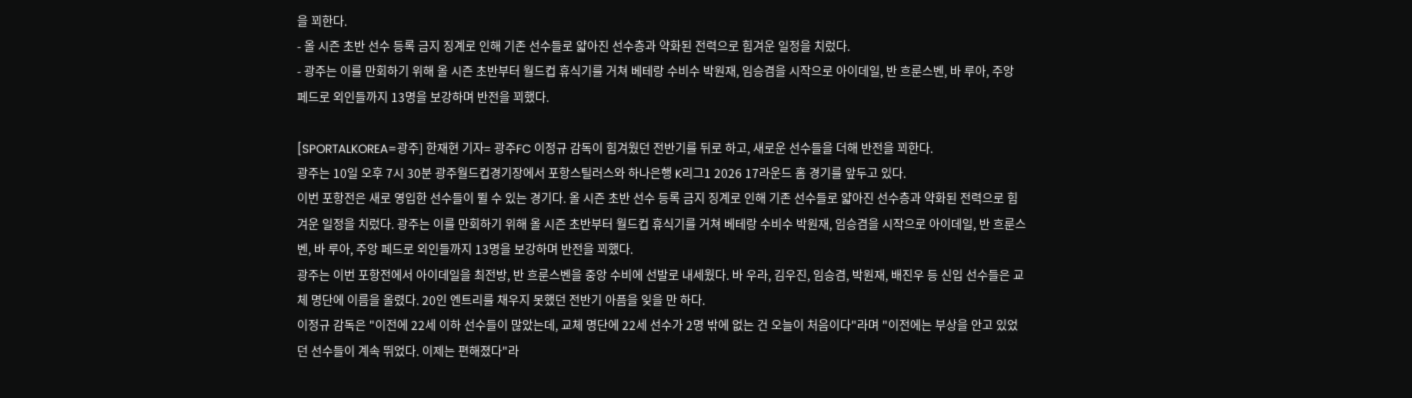을 꾀한다.
- 올 시즌 초반 선수 등록 금지 징계로 인해 기존 선수들로 얇아진 선수층과 약화된 전력으로 힘겨운 일정을 치렀다.
- 광주는 이를 만회하기 위해 올 시즌 초반부터 월드컵 휴식기를 거쳐 베테랑 수비수 박원재, 임승겸을 시작으로 아이데일, 반 흐룬스벤, 바 루아, 주앙 페드로 외인들까지 13명을 보강하며 반전을 꾀했다.

[SPORTALKOREA=광주] 한재현 기자= 광주FC 이정규 감독이 힘겨웠던 전반기를 뒤로 하고, 새로운 선수들을 더해 반전을 꾀한다.
광주는 10일 오후 7시 30분 광주월드컵경기장에서 포항스틸러스와 하나은행 K리그1 2026 17라운드 홈 경기를 앞두고 있다.
이번 포항전은 새로 영입한 선수들이 뛸 수 있는 경기다. 올 시즌 초반 선수 등록 금지 징계로 인해 기존 선수들로 얇아진 선수층과 약화된 전력으로 힘겨운 일정을 치렀다. 광주는 이를 만회하기 위해 올 시즌 초반부터 월드컵 휴식기를 거쳐 베테랑 수비수 박원재, 임승겸을 시작으로 아이데일, 반 흐룬스벤, 바 루아, 주앙 페드로 외인들까지 13명을 보강하며 반전을 꾀했다.
광주는 이번 포항전에서 아이데일을 최전방, 반 흐룬스벤을 중앙 수비에 선발로 내세웠다. 바 우라, 김우진, 임승겸, 박원재, 배진우 등 신입 선수들은 교체 명단에 이름을 올렸다. 20인 엔트리를 채우지 못했던 전반기 아픔을 잊을 만 하다.
이정규 감독은 "이전에 22세 이하 선수들이 많았는데, 교체 명단에 22세 선수가 2명 밖에 없는 건 오늘이 처음이다"라며 "이전에는 부상을 안고 있었던 선수들이 계속 뛰었다. 이제는 편해졌다"라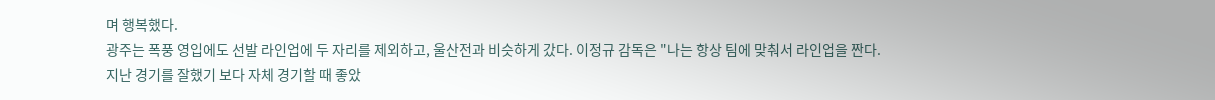며 행복했다.
광주는 폭풍 영입에도 선발 라인업에 두 자리를 제외하고, 울산전과 비슷하게 갔다. 이정규 감독은 "나는 항상 팀에 맞춰서 라인업을 짠다. 지난 경기를 잘했기 보다 자체 경기할 때 좋았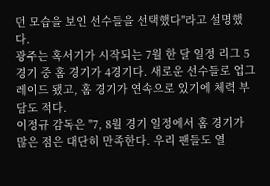던 모습을 보인 선수들을 선택했다"라고 설명했다.
광주는 혹서기가 시작되는 7월 한 달 일정 리그 5경기 중 홈 경기가 4경기다. 새로운 선수들로 업그레이드 됐고, 홈 경기가 연속으로 있기에 체력 부담도 적다.
이정규 감독은 "7, 8월 경기 일정에서 홈 경기가 많은 점은 대단히 만족한다. 우리 팬들도 열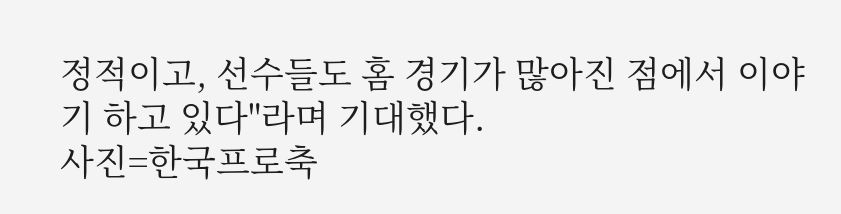정적이고, 선수들도 홈 경기가 많아진 점에서 이야기 하고 있다"라며 기대했다.
사진=한국프로축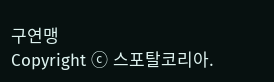구연맹
Copyright ⓒ 스포탈코리아.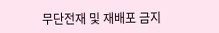무단전재 및 재배포 금지